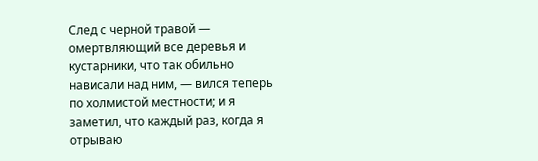След с черной травой — омертвляющий все деревья и кустарники, что так обильно нависали над ним, — вился теперь по холмистой местности; и я заметил, что каждый раз, когда я отрываю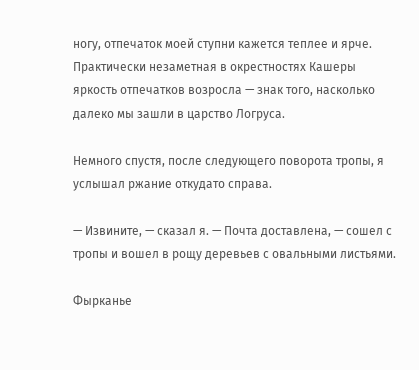ногу, отпечаток моей ступни кажется теплее и ярче. Практически незаметная в окрестностях Кашеры яркость отпечатков возросла — знак того, насколько далеко мы зашли в царство Логруса.

Немного спустя, после следующего поворота тропы, я услышал ржание откудато справа.

— Извините, — сказал я. — Почта доставлена, — сошел с тропы и вошел в рощу деревьев с овальными листьями.

Фырканье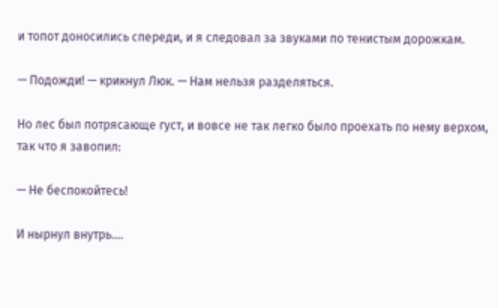и топот доносились спереди, и я следовал за звуками по тенистым дорожкам.

— Подожди! — крикнул Люк. — Нам нельзя разделяться.

Но лес был потрясающе густ, и вовсе не так легко было проехать по нему верхом, так что я завопил:

— Не беспокойтесь!

И нырнул внутрь….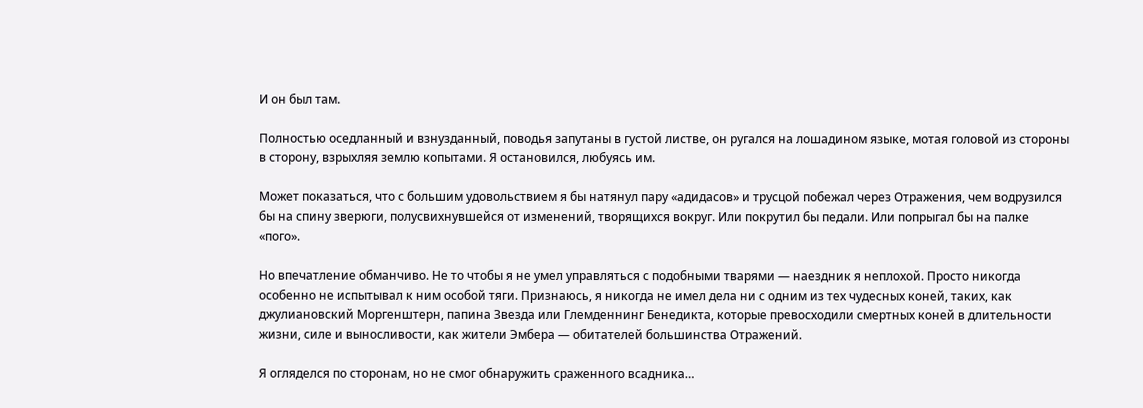И он был там.

Полностью оседланный и взнузданный, поводья запутаны в густой листве, он ругался на лошадином языке, мотая головой из стороны в сторону, взрыхляя землю копытами. Я остановился, любуясь им.

Может показаться, что с большим удовольствием я бы натянул пару «адидасов» и трусцой побежал через Отражения, чем водрузился бы на спину зверюги, полусвихнувшейся от изменений, творящихся вокруг. Или покрутил бы педали. Или попрыгал бы на палке «пого».

Но впечатление обманчиво. Не то чтобы я не умел управляться с подобными тварями — наездник я неплохой. Просто никогда особенно не испытывал к ним особой тяги. Признаюсь, я никогда не имел дела ни с одним из тех чудесных коней, таких, как джулиановский Моргенштерн, папина Звезда или Глемденнинг Бенедикта, которые превосходили смертных коней в длительности жизни, силе и выносливости, как жители Эмбера — обитателей большинства Отражений.

Я огляделся по сторонам, но не смог обнаружить сраженного всадника…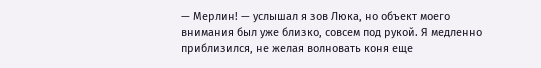— Мерлин! — услышал я зов Люка, но объект моего внимания был уже близко, совсем под рукой. Я медленно приблизился, не желая волновать коня еще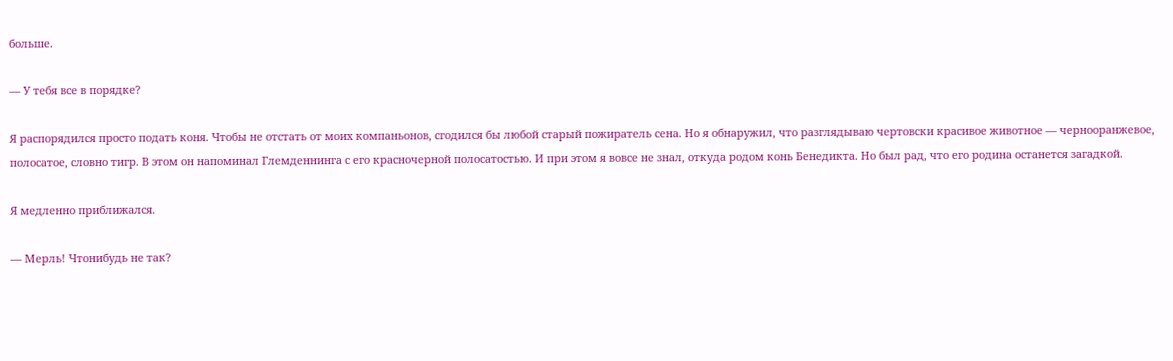больше.

— У тебя все в порядке?

Я распорядился просто подать коня. Чтобы не отстать от моих компаньонов, сгодился бы любой старый пожиратель сена. Но я обнаружил, что разглядываю чертовски красивое животное — чернооранжевое, полосатое, словно тигр. В этом он напоминал Глемденнинга с его красночерной полосатостью. И при этом я вовсе не знал, откуда родом конь Бенедикта. Но был рад, что его родина останется загадкой.

Я медленно приближался.

— Мерль! Чтонибудь не так?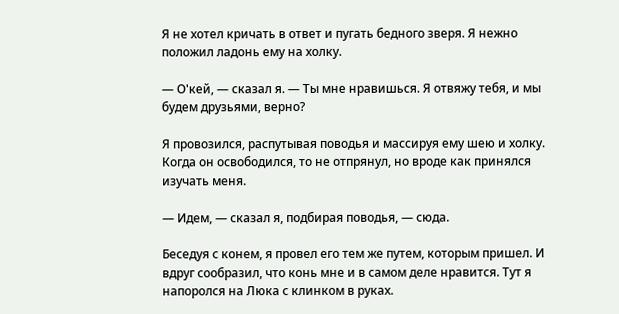Я не хотел кричать в ответ и пугать бедного зверя. Я нежно положил ладонь ему на холку.

— О'кей, — сказал я. — Ты мне нравишься. Я отвяжу тебя, и мы будем друзьями, верно?

Я провозился, распутывая поводья и массируя ему шею и холку. Когда он освободился, то не отпрянул, но вроде как принялся изучать меня.

— Идем, — сказал я, подбирая поводья, — сюда.

Беседуя с конем, я провел его тем же путем, которым пришел. И вдруг сообразил, что конь мне и в самом деле нравится. Тут я напоролся на Люка с клинком в руках.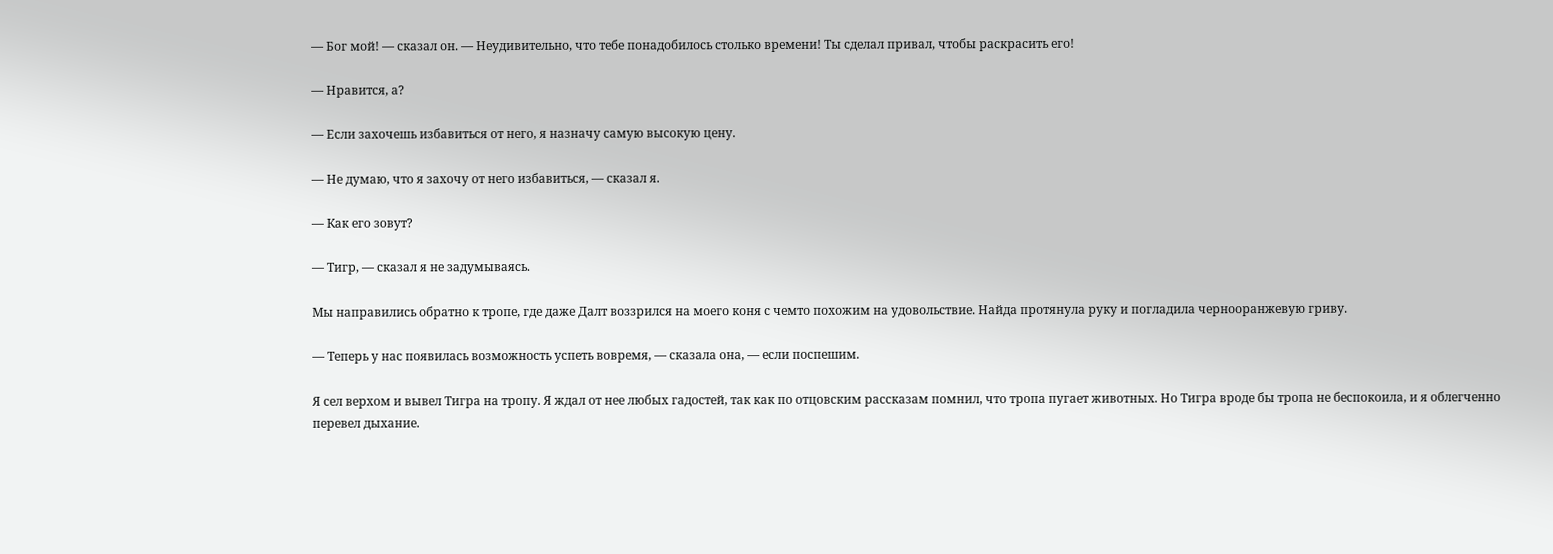— Бог мой! — сказал он. — Неудивительно, что тебе понадобилось столько времени! Ты сделал привал, чтобы раскрасить его!

— Нравится, а?

— Если захочешь избавиться от него, я назначу самую высокую цену.

— Не думаю, что я захочу от него избавиться, — сказал я.

— Как его зовут?

— Тигр, — сказал я не задумываясь.

Мы направились обратно к тропе, где даже Далт воззрился на моего коня с чемто похожим на удовольствие. Найда протянула руку и погладила чернооранжевую гриву.

— Теперь у нас появилась возможность успеть вовремя, — сказала она, — если поспешим.

Я сел верхом и вывел Тигра на тропу. Я ждал от нее любых гадостей, так как по отцовским рассказам помнил, что тропа пугает животных. Но Тигра вроде бы тропа не беспокоила, и я облегченно перевел дыхание.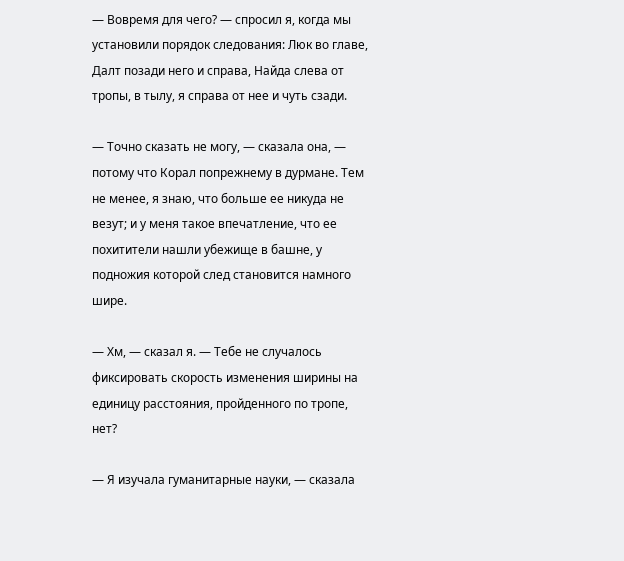— Вовремя для чего? — спросил я, когда мы установили порядок следования: Люк во главе, Далт позади него и справа, Найда слева от тропы, в тылу, я справа от нее и чуть сзади.

— Точно сказать не могу, — сказала она, — потому что Корал попрежнему в дурмане. Тем не менее, я знаю, что больше ее никуда не везут; и у меня такое впечатление, что ее похитители нашли убежище в башне, у подножия которой след становится намного шире.

— Хм, — сказал я. — Тебе не случалось фиксировать скорость изменения ширины на единицу расстояния, пройденного по тропе, нет?

— Я изучала гуманитарные науки, — сказала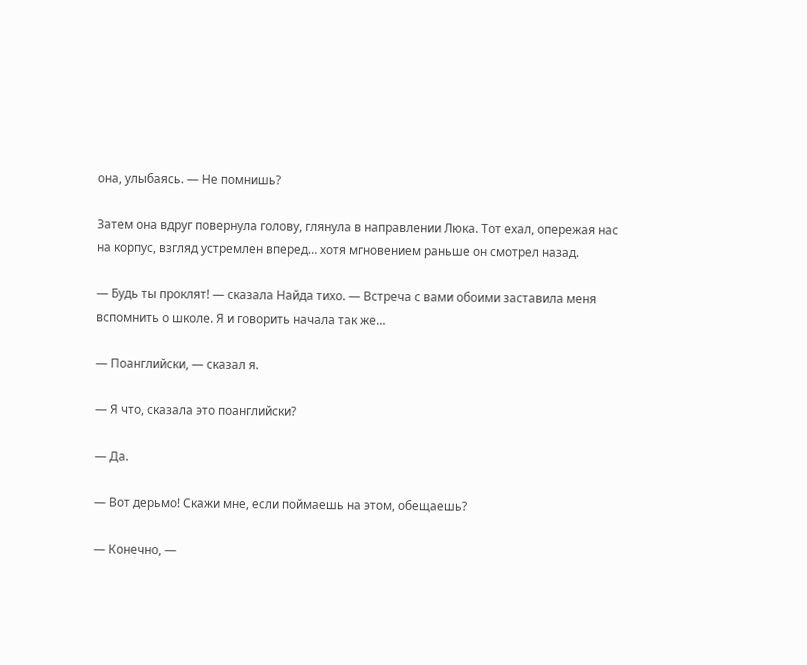она, улыбаясь. — Не помнишь?

Затем она вдруг повернула голову, глянула в направлении Люка. Тот ехал, опережая нас на корпус, взгляд устремлен вперед… хотя мгновением раньше он смотрел назад.

— Будь ты проклят! — сказала Найда тихо. — Встреча с вами обоими заставила меня вспомнить о школе. Я и говорить начала так же…

— Поанглийски, — сказал я.

— Я что, сказала это поанглийски?

— Да.

— Вот дерьмо! Скажи мне, если поймаешь на этом, обещаешь?

— Конечно, —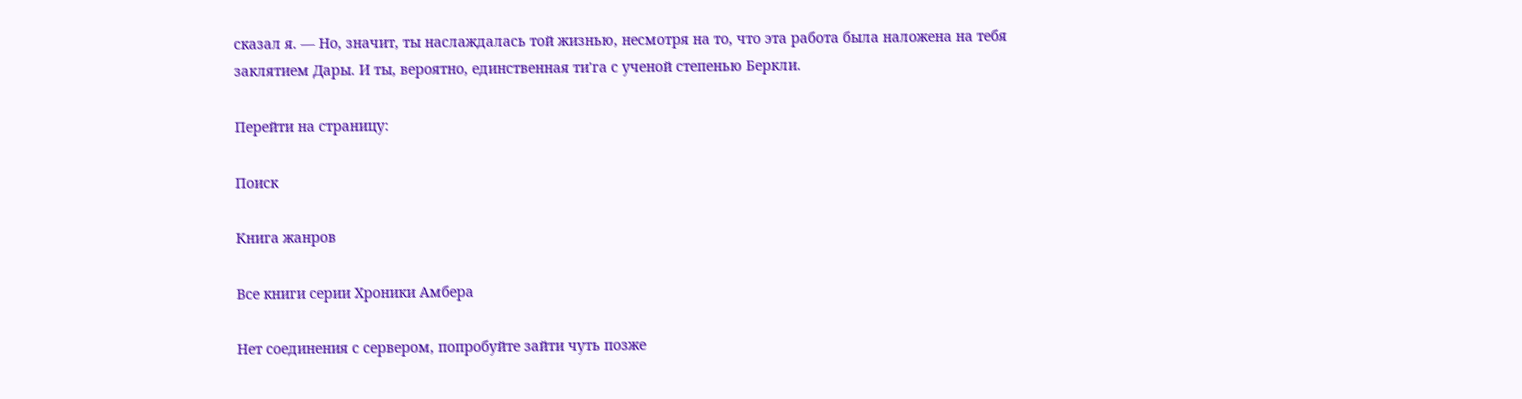сказал я. — Но, значит, ты наслаждалась той жизнью, несмотря на то, что эта работа была наложена на тебя заклятием Дары. И ты, вероятно, единственная ти'га с ученой степенью Беркли.

Перейти на страницу:

Поиск

Книга жанров

Все книги серии Хроники Амбера

Нет соединения с сервером, попробуйте зайти чуть позже